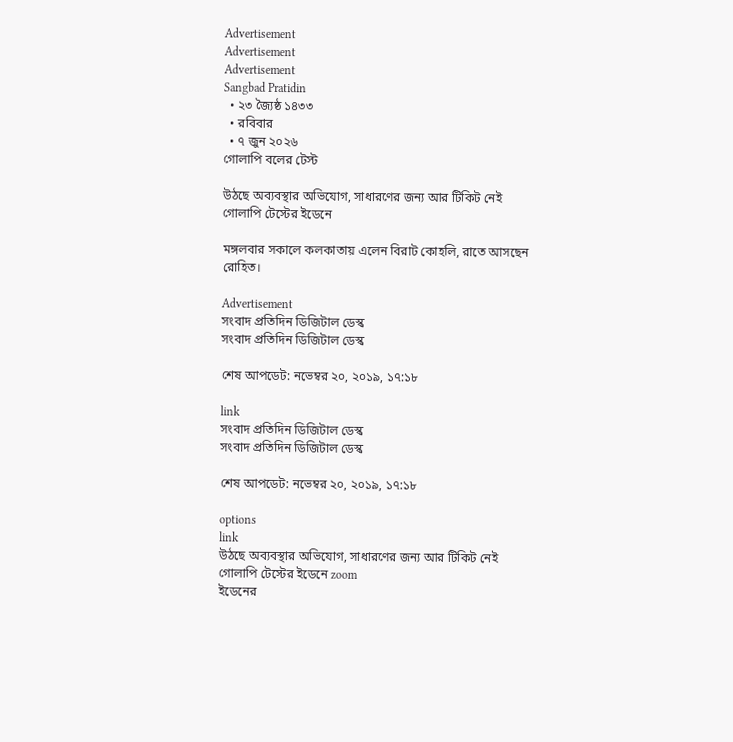Advertisement
Advertisement
Advertisement
Sangbad Pratidin
  • ২৩ জ্যৈষ্ঠ ১৪৩৩
  • রবিবার
  • ৭ জুন ২০২৬
গোলাপি বলের টেস্ট

উঠছে অব্যবস্থার অভিযোগ, সাধারণের জন‌্য আর টিকিট নেই গোলাপি টেস্টের ইডেনে

মঙ্গলবার সকালে কলকাতায় এলেন বিরাট কোহলি, রাতে আসছেন রোহিত।

Advertisement
সংবাদ প্রতিদিন ডিজিটাল ডেস্ক
সংবাদ প্রতিদিন ডিজিটাল ডেস্ক

শেষ আপডেট: নভেম্বর ২০, ২০১৯, ১৭:১৮

link
সংবাদ প্রতিদিন ডিজিটাল ডেস্ক
সংবাদ প্রতিদিন ডিজিটাল ডেস্ক

শেষ আপডেট: নভেম্বর ২০, ২০১৯, ১৭:১৮

options
link
উঠছে অব্যবস্থার অভিযোগ, সাধারণের জন‌্য আর টিকিট নেই গোলাপি টেস্টের ইডেনে zoom
ইডেনের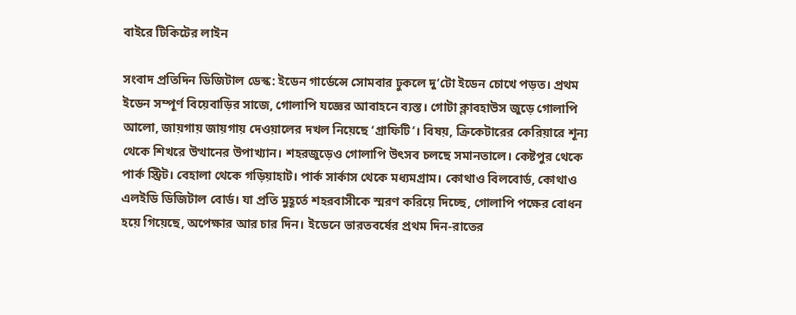বাইরে টিকিটের লাইন

সংবাদ প্রতিদিন ডিজিটাল ডেস্ক: ইডেন গার্ডেন্সে সোমবার ঢুকলে দু’টো ইডেন চোখে পড়ত। প্রথম ইডেন সম্পূর্ণ বিয়েবাড়ির সাজে, গোলাপি যজ্ঞের আবাহনে ব‌্যস্ত। গোটা ক্লাবহাউস জুড়ে গোলাপি আলো, জায়গায় জায়গায় দেওয়ালের দখল নিয়েছে ‘গ্রাফিটি’। বিষয়, ক্রিকেটারের কেরিয়ারে শূন‌্য থেকে শিখরে উত্থানের উপাখ্যান। শহরজুড়েও গোলাপি উৎসব চলছে সমানতালে। কেষ্টপুর থেকে পার্ক স্ট্রিট। বেহালা থেকে গড়িয়াহাট। পার্ক সার্কাস থেকে মধ‌্যমগ্রাম। কোথাও বিলবোর্ড, কোথাও এলইডি ডিজিটাল বোর্ড। যা প্রতি মুহূর্তে শহরবাসীকে স্মরণ করিয়ে দিচ্ছে, গোলাপি পক্ষের বোধন হয়ে গিয়েছে, অপেক্ষার আর চার দিন। ইডেনে ভারতবর্ষের প্রথম দিন-রাতের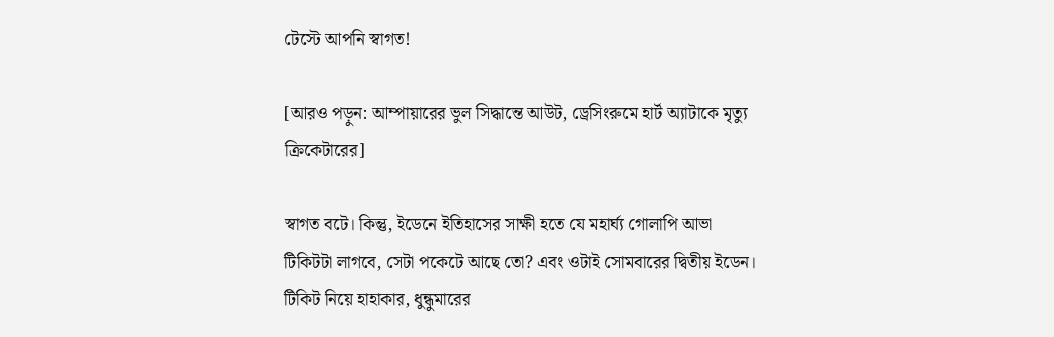টেস্টে আপনি স্বাগত!

[আরও পড়ুন: আম্পায়ারের ভুল সিদ্ধান্তে আউট, ড্রেসিংরুমে হার্ট অ্যাটাকে মৃত্যু ক্রিকেটারের]

স্বাগত বটে। কিন্তু, ইডেনে ইতিহাসের সাক্ষী হতে যে মহার্ঘ‌্য গোলাপি আভা টিকিটটা লাগবে, সেটা পকেটে আছে তো? এবং ওটাই সোমবারের দ্বিতীয় ইডেন। টিকিট নিয়ে হাহাকার, ধুন্ধুমারের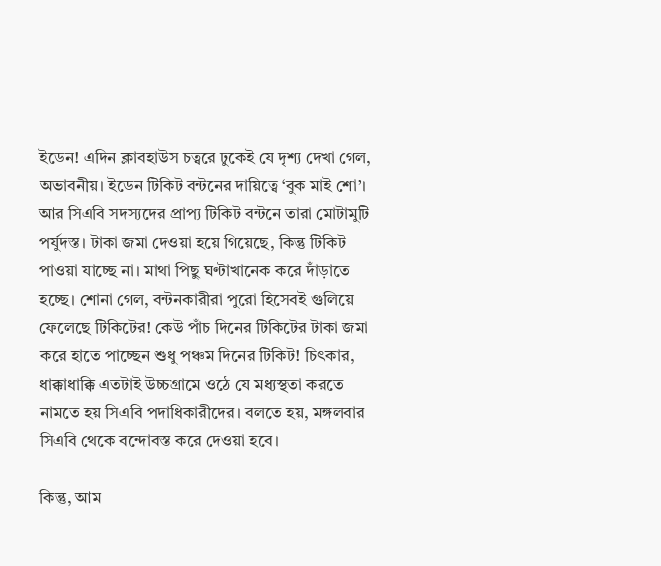ইডেন! এদিন ক্লাবহাউস চত্বরে ঢুকেই যে দৃশ‌্য দেখা গেল, অভাবনীয়। ইডেন টিকিট বন্টনের দায়িত্বে ‘বুক মাই শো’। আর সিএবি সদস‌্যদের প্রাপ‌্য টিকিট বন্টনে তারা মোটামুটি পর্যুদস্ত। টাকা জমা দেওয়া হয়ে গিয়েছে, কিন্তু টিকিট পাওয়া যাচ্ছে না। মাথা পিছু ঘণ্টাখানেক করে দাঁড়াতে হচ্ছে। শোনা গেল, বন্টনকারীরা পুরো হিসেবই গুলিয়ে ফেলেছে টিকিটের! কেউ পাঁচ দিনের টিকিটের টাকা জমা করে হাতে পাচ্ছেন শুধু পঞ্চম দিনের টিকিট! চিৎকার, ধাক্কাধাক্কি এতটাই উচ্চগ্রামে ওঠে যে মধ‌্যস্থতা করতে নামতে হয় সিএবি পদাধিকারীদের। বলতে হয়, মঙ্গলবার সিএবি থেকে বন্দোবস্ত করে দেওয়া হবে।

কিন্তু, আম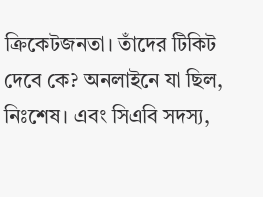ক্রিকেটজনতা। তাঁদের টিকিট দেবে কে? অনলাইনে যা ছিল, নিঃশেষ। এবং সিএবি সদস‌্য,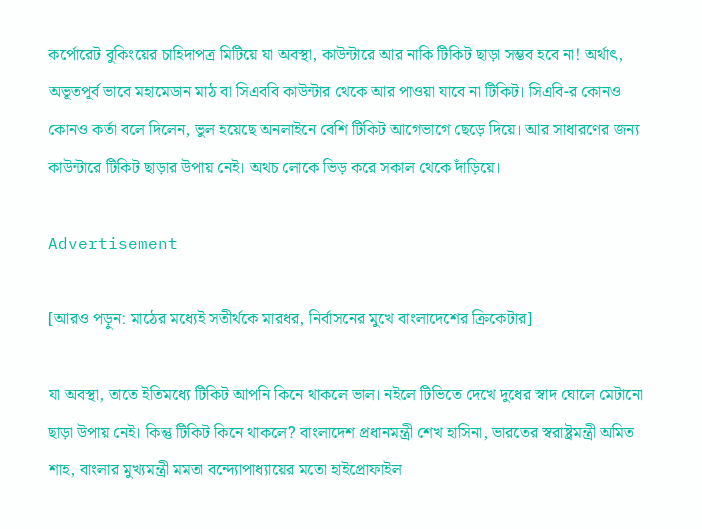কর্পোরেট বুকিংয়ের চাহিদাপত্র মিটিয়ে যা অবস্থা, কাউন্টারে আর নাকি টিকিট ছাড়া সম্ভব হবে না! অর্থাৎ, অভূতপূর্ব ভাবে মহামেডান মাঠ বা সিএববি কাউন্টার থেকে আর পাওয়া যাবে না টিকিট। সিএবি-র কোনও কোনও কর্তা বলে দিলেন, ভুল হয়েছে অনলাইনে বেশি টিকিট আগেভাগে ছেড়ে দিয়ে। আর সাধারণের জন‌্য কাউন্টারে টিকিট ছাড়ার উপায় নেই। অথচ লোকে ভিড় করে সকাল থেকে দাঁড়িয়ে।

Advertisement

[আরও পড়ুন: মাঠের মধ্যেই সতীর্থকে মারধর, নির্বাসনের মুখে বাংলাদেশের ক্রিকেটার]

যা অবস্থা, তাতে ইতিমধ‌্যে টিকিট আপনি কিনে থাকলে ভাল। নইলে টিভিতে দেখে দুধের স্বাদ ঘোলে মেটানো ছাড়া উপায় নেই। কিন্তু টিকিট কিনে থাকলে? বাংলাদেশ প্রধানমন্ত্রী শেখ হাসিনা, ভারতের স্বরাষ্ট্রমন্ত্রী অমিত শাহ, বাংলার মুখ‌্যমন্ত্রী মমতা বন্দ‌্যোপাধ‌্যায়ের মতো হাইপ্রোফাইল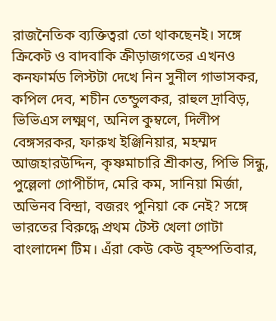রাজনৈতিক ব‌্যক্তিত্বরা তো থাকছেনই। সঙ্গে ক্রিকেট ও বাদবাকি ক্রীড়াজগতের এখনও কনফার্মড লিস্টটা দেখে নিন সুনীল গাভাসকর, কপিল দেব, শচীন তেন্ডুলকর, রাহুল দ্রাবিড়, ভিভিএস লক্ষ্মণ, অনিল কুম্বলে, দিলীপ বেঙ্গসরকর, ফারুখ ইঞ্জিনিয়ার, মহম্মদ আজহারউদ্দিন, কৃষ্ণমাচারি শ্রীকান্ত, পিভি সিন্ধু, পুল্লেলা গোপীচাঁদ, মেরি কম, সানিয়া মির্জা, অভিনব বিন্দ্রা, বজরং পুনিয়া কে নেই? সঙ্গে ভারতের বিরুদ্ধে প্রথম টেস্ট খেলা গোটা বাংলাদেশ টিম। এঁরা কেউ কেউ বৃহস্পতিবার,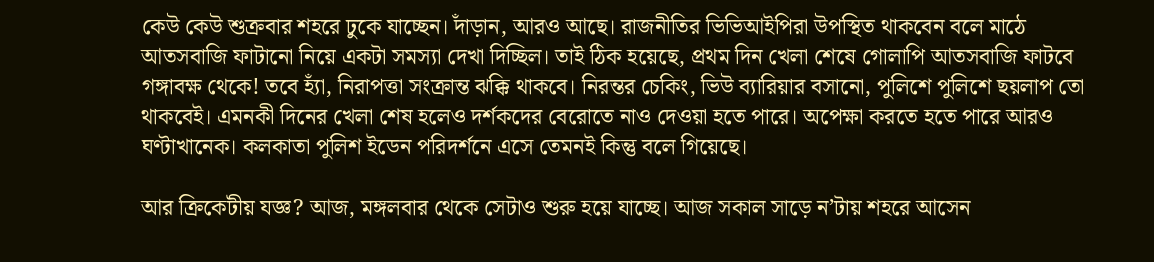কেউ কেউ শুক্রবার শহরে ঢুকে যাচ্ছেন। দাঁড়ান, আরও আছে। রাজনীতির ভিভিআইপিরা উপস্থিত থাকবেন বলে মাঠে আতসবাজি ফাটানো নিয়ে একটা সমস‌্যা দেখা দিচ্ছিল। তাই ঠিক হয়েছে, প্রথম দিন খেলা শেষে গোলাপি আতসবাজি ফাটবে গঙ্গাবক্ষ থেকে! তবে হ্যাঁ, নিরাপত্তা সংক্রান্ত ঝক্কি থাকবে। নিরন্তর চেকিং, ভিউ ব‌্যারিয়ার বসানো, পুলিশে পুলিশে ছয়লাপ তো থাকবেই। এমনকী দিনের খেলা শেষ হলেও দর্শকদের বেরোতে নাও দেওয়া হতে পারে। অপেক্ষা করতে হতে পারে আরও ঘণ্টাখানেক। কলকাতা পুলিশ ইডেন পরিদর্শনে এসে তেমনই কিন্তু বলে গিয়েছে।

আর ক্রিকেটীয় যজ্ঞ? আজ, মঙ্গলবার থেকে সেটাও শুরু হয়ে যাচ্ছে। আজ সকাল সাড়ে ন’টায় শহরে আসেন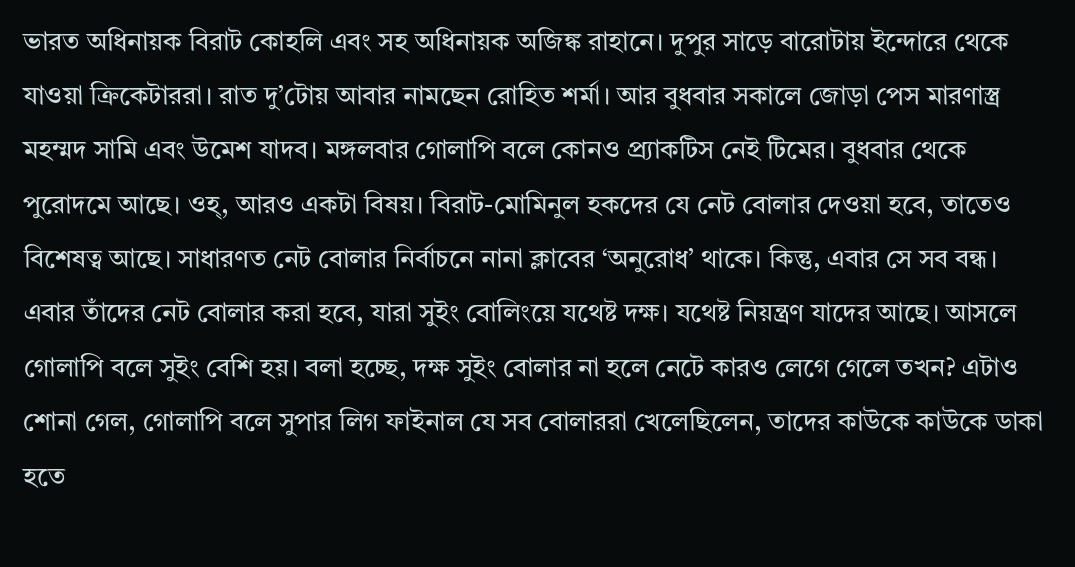ভারত অধিনায়ক বিরাট কোহলি এবং সহ অধিনায়ক অজিঙ্ক রাহানে। দুপুর সাড়ে বারোটায় ইন্দোরে থেকে যাওয়া ক্রিকেটাররা। রাত দু’টোয় আবার নামছেন রোহিত শর্মা। আর বুধবার সকালে জোড়া পেস মারণাস্ত্র মহম্মদ সামি এবং উমেশ যাদব। মঙ্গলবার গোলাপি বলে কোনও প্র্যাকটিস নেই টিমের। বুধবার থেকে পুরোদমে আছে। ওহ্, আরও একটা বিষয়। বিরাট-মোমিনুল হকদের যে নেট বোলার দেওয়া হবে, তাতেও বিশেষত্ব আছে। সাধারণত নেট বোলার নির্বাচনে নানা ক্লাবের ‘অনুরোধ’ থাকে। কিন্তু, এবার সে সব বন্ধ। এবার তাঁদের নেট বোলার করা হবে, যারা সুইং বোলিংয়ে যথেষ্ট দক্ষ। যথেষ্ট নিয়ন্ত্রণ যাদের আছে। আসলে গোলাপি বলে সুইং বেশি হয়। বলা হচ্ছে, দক্ষ সুইং বোলার না হলে নেটে কারও লেগে গেলে তখন? এটাও শোনা গেল, গোলাপি বলে সুপার লিগ ফাইনাল যে সব বোলাররা খেলেছিলেন, তাদের কাউকে কাউকে ডাকা হতে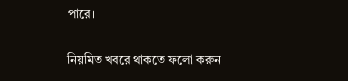পারে।

নিয়মিত খবরে থাকতে ফলো করুন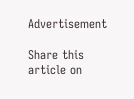Advertisement

Share this article on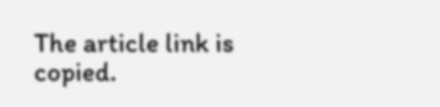The article link is copied.